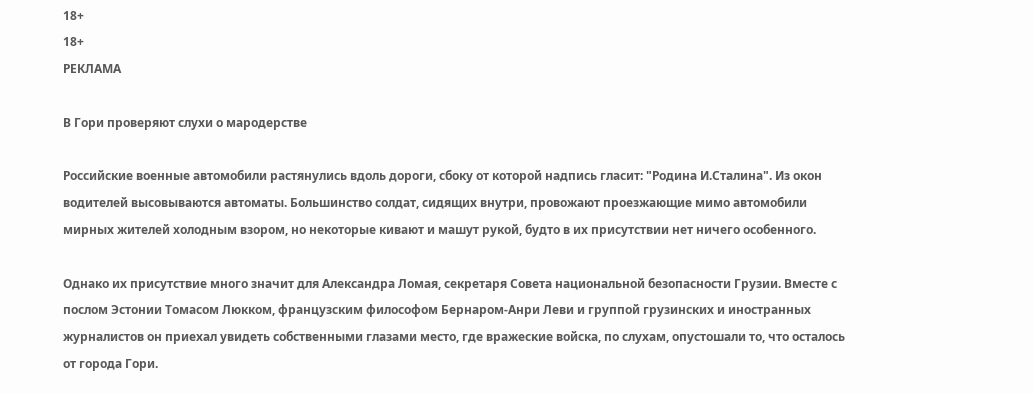18+
18+
РЕКЛАМА

В Гори проверяют слухи о мародерстве

Российские военные автомобили растянулись вдоль дороги, сбоку от которой надпись гласит: "Родина И.Сталина". Из окон водителей высовываются автоматы. Большинство солдат, сидящих внутри, провожают проезжающие мимо автомобили мирных жителей холодным взором, но некоторые кивают и машут рукой, будто в их присутствии нет ничего особенного.

Однако их присутствие много значит для Александра Ломая, секретаря Совета национальной безопасности Грузии. Вместе с послом Эстонии Томасом Люкком, французским философом Бернаром-Анри Леви и группой грузинских и иностранных журналистов он приехал увидеть собственными глазами место, где вражеские войска, по слухам, опустошали то, что осталось от города Гори.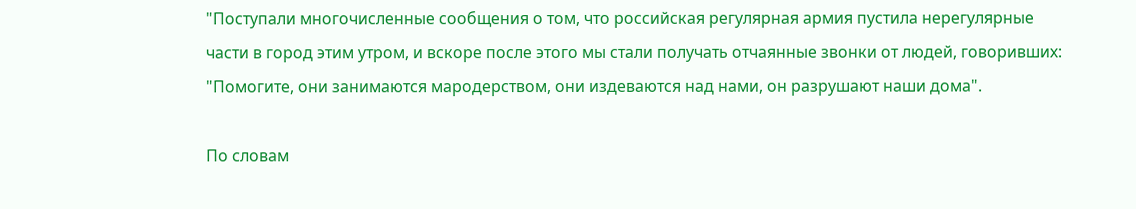"Поступали многочисленные сообщения о том, что российская регулярная армия пустила нерегулярные части в город этим утром, и вскоре после этого мы стали получать отчаянные звонки от людей, говоривших: "Помогите, они занимаются мародерством, они издеваются над нами, он разрушают наши дома".

По словам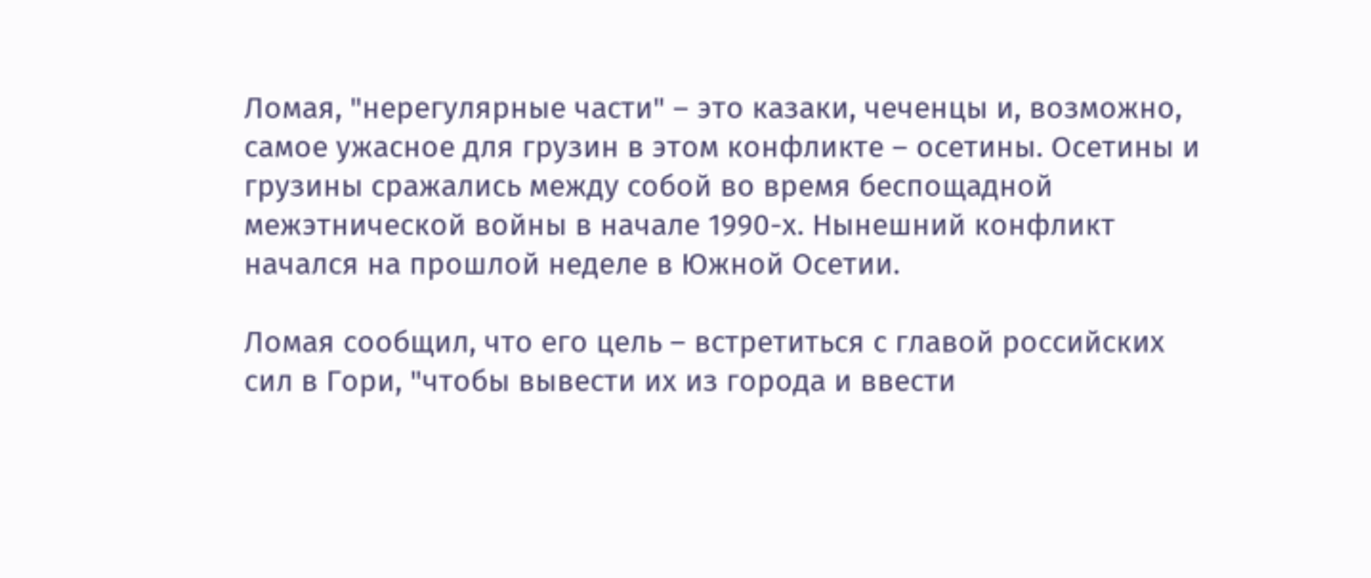Ломая, "нерегулярные части" – это казаки, чеченцы и, возможно, самое ужасное для грузин в этом конфликте – осетины. Осетины и грузины сражались между собой во время беспощадной межэтнической войны в начале 1990-х. Нынешний конфликт начался на прошлой неделе в Южной Осетии.

Ломая сообщил, что его цель – встретиться с главой российских сил в Гори, "чтобы вывести их из города и ввести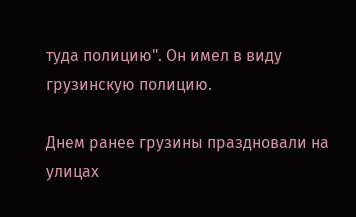туда полицию". Он имел в виду грузинскую полицию.

Днем ранее грузины праздновали на улицах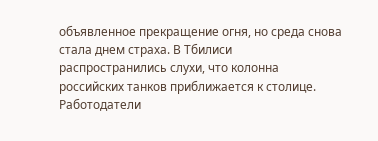объявленное прекращение огня, но среда снова стала днем страха. В Тбилиси распространились слухи, что колонна российских танков приближается к столице. Работодатели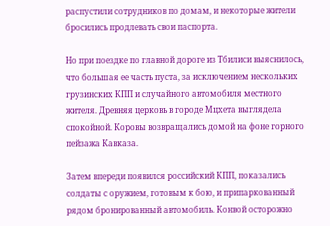распустили сотрудников по домам, и некоторые жители бросились продлевать свои паспорта.

Но при поездке по главной дороге из Тбилиси выяснилось, что большая ее часть пуста, за исключением нескольких грузинских КПП и случайного автомобиля местного жителя. Древняя церковь в городе Мцхета выглядела спокойной. Коровы возвращались домой на фоне горного пейзажа Кавказа.

Затем впереди появился российский КПП, показались солдаты с оружием, готовым к бою, и припаркованный рядом бронированный автомобиль. Конвой осторожно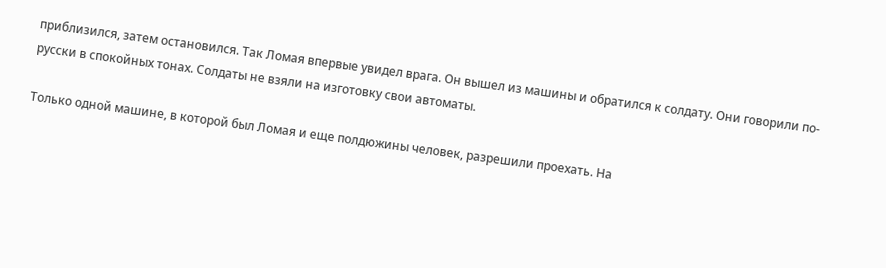приблизился, затем остановился. Так Ломая впервые увидел врага. Он вышел из машины и обратился к солдату. Они говорили по-русски в спокойных тонах. Солдаты не взяли на изготовку свои автоматы.

Только одной машине, в которой был Ломая и еще полдюжины человек, разрешили проехать. На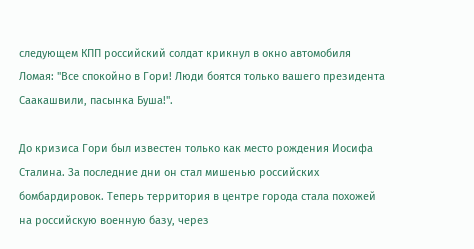следующем КПП российский солдат крикнул в окно автомобиля Ломая: "Все спокойно в Гори! Люди боятся только вашего президента Саакашвили, пасынка Буша!".

До кризиса Гори был известен только как место рождения Иосифа Сталина. За последние дни он стал мишенью российских бомбардировок. Теперь территория в центре города стала похожей на российскую военную базу, через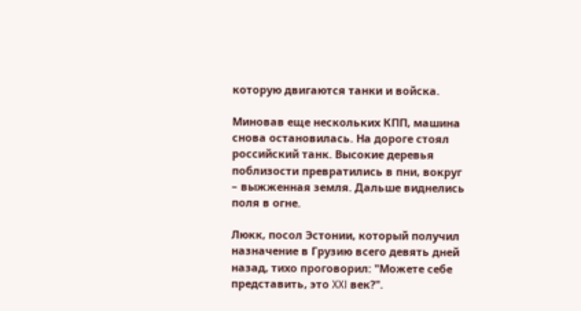которую двигаются танки и войска.

Миновав еще нескольких КПП, машина снова остановилась. На дороге стоял российский танк. Высокие деревья поблизости превратились в пни, вокруг – выжженная земля. Дальше виднелись поля в огне.

Люкк, посол Эстонии, который получил назначение в Грузию всего девять дней назад, тихо проговорил: "Можете себе представить, это XXI век?".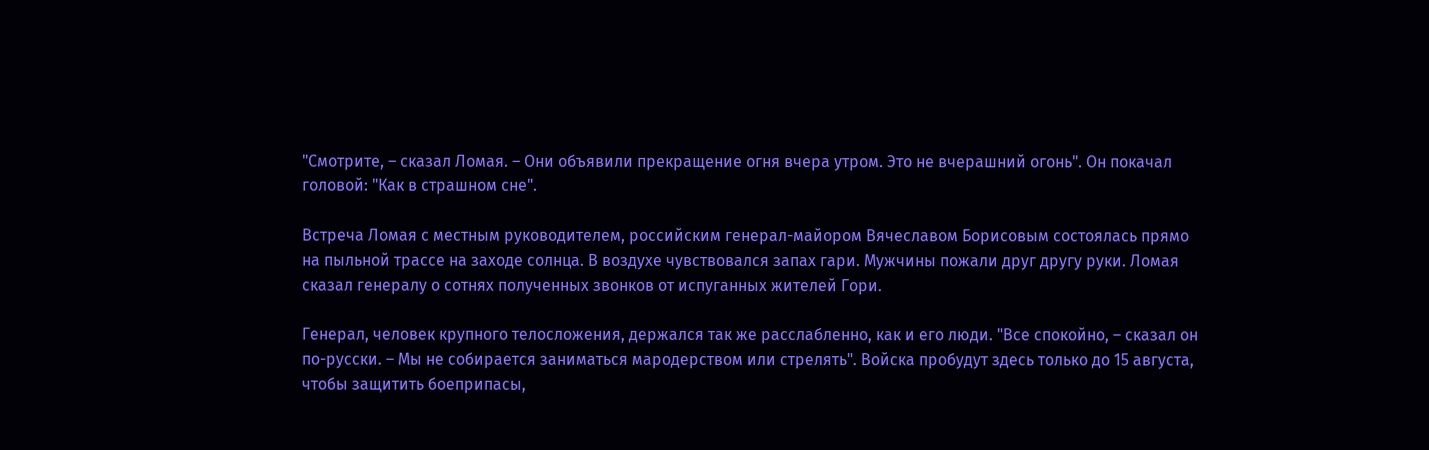"Смотрите, – сказал Ломая. – Они объявили прекращение огня вчера утром. Это не вчерашний огонь". Он покачал головой: "Как в страшном сне".

Встреча Ломая с местным руководителем, российским генерал-майором Вячеславом Борисовым состоялась прямо на пыльной трассе на заходе солнца. В воздухе чувствовался запах гари. Мужчины пожали друг другу руки. Ломая сказал генералу о сотнях полученных звонков от испуганных жителей Гори.

Генерал, человек крупного телосложения, держался так же расслабленно, как и его люди. "Все спокойно, – сказал он по-русски. – Мы не собирается заниматься мародерством или стрелять". Войска пробудут здесь только до 15 августа, чтобы защитить боеприпасы,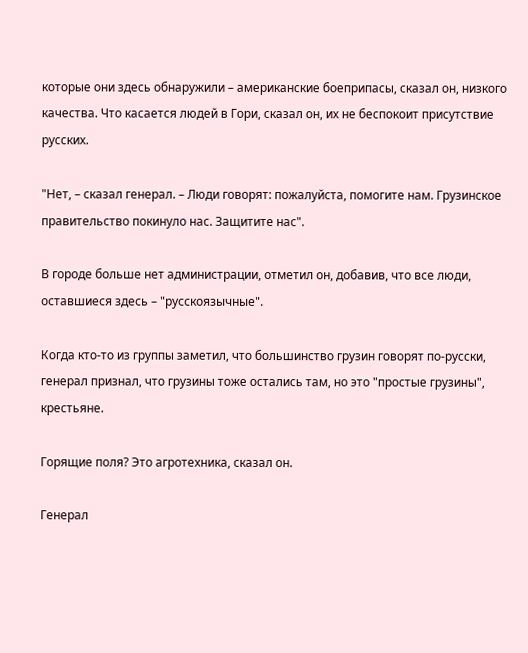которые они здесь обнаружили – американские боеприпасы, сказал он, низкого качества. Что касается людей в Гори, сказал он, их не беспокоит присутствие русских.

"Нет, – сказал генерал. – Люди говорят: пожалуйста, помогите нам. Грузинское правительство покинуло нас. Защитите нас".

В городе больше нет администрации, отметил он, добавив, что все люди, оставшиеся здесь – "русскоязычные".

Когда кто-то из группы заметил, что большинство грузин говорят по-русски, генерал признал, что грузины тоже остались там, но это "простые грузины", крестьяне.

Горящие поля? Это агротехника, сказал он.

Генерал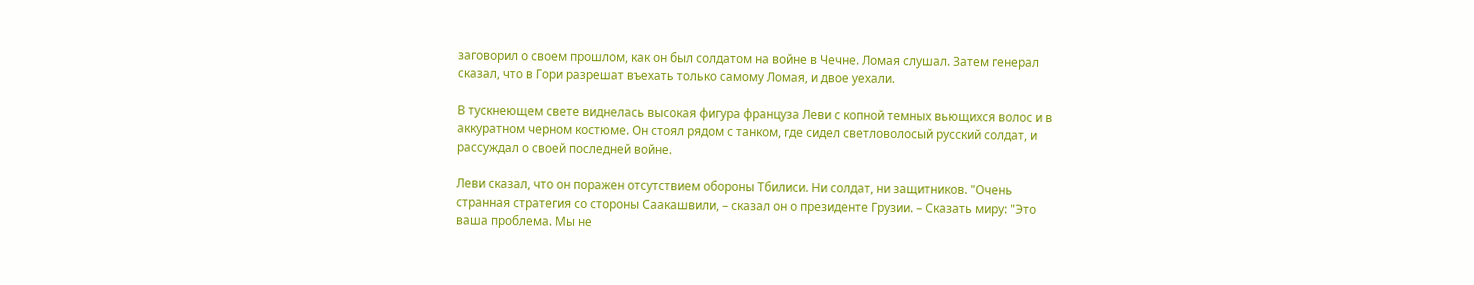заговорил о своем прошлом, как он был солдатом на войне в Чечне. Ломая слушал. Затем генерал сказал, что в Гори разрешат въехать только самому Ломая, и двое уехали.

В тускнеющем свете виднелась высокая фигура француза Леви с копной темных вьющихся волос и в аккуратном черном костюме. Он стоял рядом с танком, где сидел светловолосый русский солдат, и рассуждал о своей последней войне.

Леви сказал, что он поражен отсутствием обороны Тбилиси. Ни солдат, ни защитников. "Очень странная стратегия со стороны Саакашвили, – сказал он о президенте Грузии. – Сказать миру: "Это ваша проблема. Мы не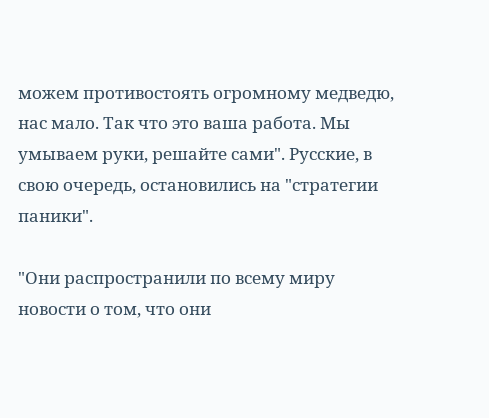можем противостоять огромному медведю, нас мало. Так что это ваша работа. Мы умываем руки, решайте сами". Русские, в свою очередь, остановились на "стратегии паники".

"Они распространили по всему миру новости о том, что они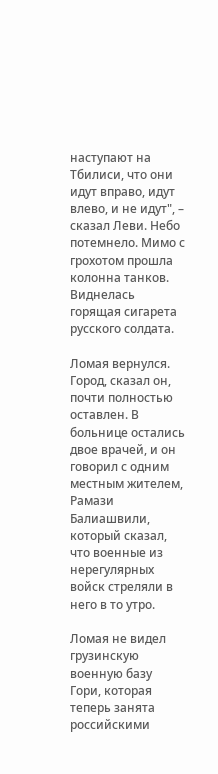наступают на Тбилиси, что они идут вправо, идут влево, и не идут", – сказал Леви. Небо потемнело. Мимо с грохотом прошла колонна танков. Виднелась горящая сигарета русского солдата.

Ломая вернулся. Город, сказал он, почти полностью оставлен. В больнице остались двое врачей, и он говорил с одним местным жителем, Рамази Балиашвили, который сказал, что военные из нерегулярных войск стреляли в него в то утро.

Ломая не видел грузинскую военную базу Гори, которая теперь занята российскими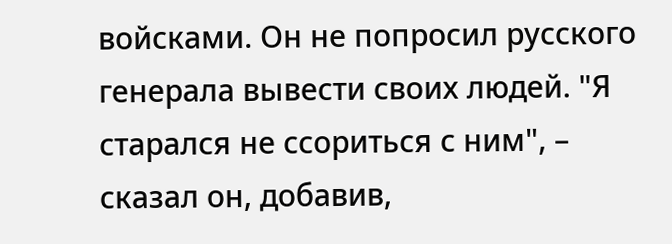войсками. Он не попросил русского генерала вывести своих людей. "Я старался не ссориться с ним", – сказал он, добавив,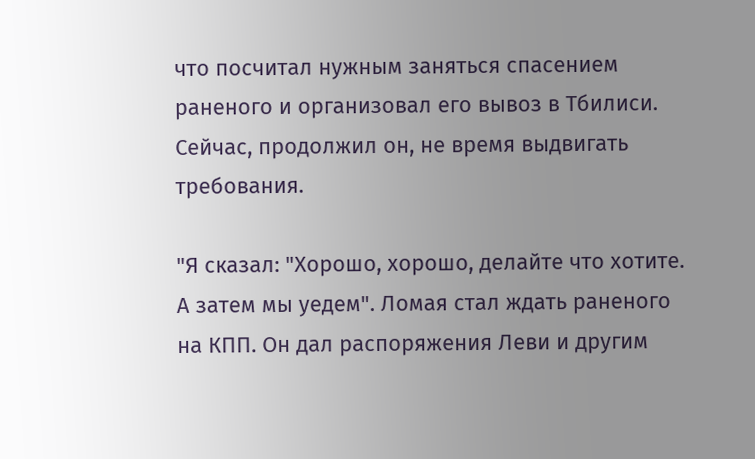что посчитал нужным заняться спасением раненого и организовал его вывоз в Тбилиси. Сейчас, продолжил он, не время выдвигать требования.

"Я сказал: "Хорошо, хорошо, делайте что хотите. А затем мы уедем". Ломая стал ждать раненого на КПП. Он дал распоряжения Леви и другим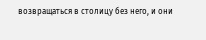возвращаться в столицу без него, и они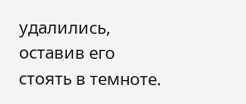удалились, оставив его стоять в темноте.